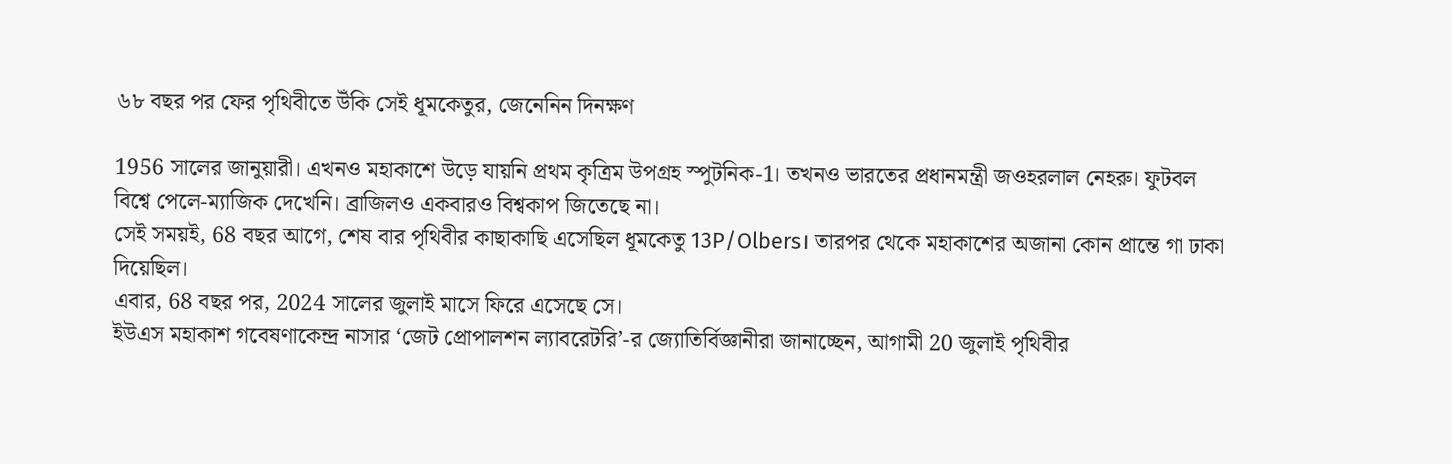৬৮ বছর পর ফের পৃথিবীতে উঁকি সেই ধূমকেতুর, জেনেনিন দিনক্ষণ

1956 সালের জানুয়ারী। এখনও মহাকাশে উড়ে যায়নি প্রথম কৃত্রিম উপগ্রহ স্পুটনিক-1। তখনও ভারতের প্রধানমন্ত্রী জওহরলাল নেহরু। ফুটবল বিশ্বে পেলে-ম্যাজিক দেখেনি। ব্রাজিলও একবারও বিশ্বকাপ জিতেছে না।
সেই সময়ই, 68 বছর আগে, শেষ বার পৃথিবীর কাছাকাছি এসেছিল ধূমকেতু 13P/Olbers। তারপর থেকে মহাকাশের অজানা কোন প্রান্তে গা ঢাকা দিয়েছিল।
এবার, 68 বছর পর, 2024 সালের জুলাই মাসে ফিরে এসেছে সে।
ইউএস মহাকাশ গবেষণাকেন্দ্র নাসার ‘জেট প্রোপালশন ল্যাবরেটরি’-র জ্যোতির্বিজ্ঞানীরা জানাচ্ছেন, আগামী 20 জুলাই পৃথিবীর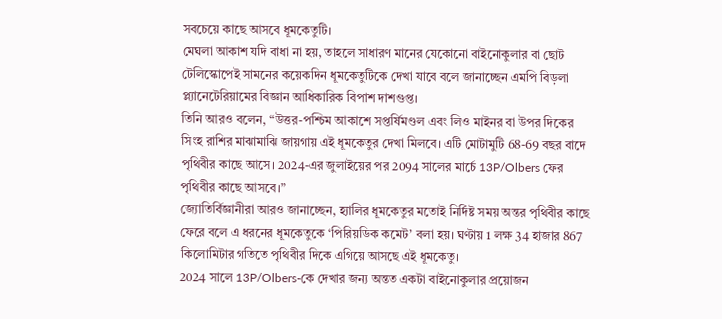সবচেয়ে কাছে আসবে ধূমকেতুটি।
মেঘলা আকাশ যদি বাধা না হয়, তাহলে সাধারণ মানের যেকোনো বাইনোকুলার বা ছোট টেলিস্কোপেই সামনের কয়েকদিন ধূমকেতুটিকে দেখা যাবে বলে জানাচ্ছেন এমপি বিড়লা প্ল্যানেটেরিয়ামের বিজ্ঞান আধিকারিক বিপাশ দাশগুপ্ত।
তিনি আরও বলেন, “উত্তর-পশ্চিম আকাশে সপ্তর্ষিমণ্ডল এবং লিও মাইনর বা উপর দিকের সিংহ রাশির মাঝামাঝি জায়গায় এই ধূমকেতুর দেখা মিলবে। এটি মোটামুটি 68-69 বছর বাদে পৃথিবীর কাছে আসে। 2024-এর জুলাইয়ের পর 2094 সালের মার্চে 13P/Olbers ফের পৃথিবীর কাছে আসবে।”
জ্যোতির্বিজ্ঞানীরা আরও জানাচ্ছেন, হ্যালির ধূমকেতুর মতোই নির্দিষ্ট সময় অন্তর পৃথিবীর কাছে ফেরে বলে এ ধরনের ধূমকেতুকে ‘পিরিয়ডিক কমেট’ বলা হয়। ঘণ্টায় 1 লক্ষ 34 হাজার 867 কিলোমিটার গতিতে পৃথিবীর দিকে এগিয়ে আসছে এই ধূমকেতু।
2024 সালে 13P/Olbers-কে দেখার জন্য অন্তত একটা বাইনোকুলার প্রয়োজন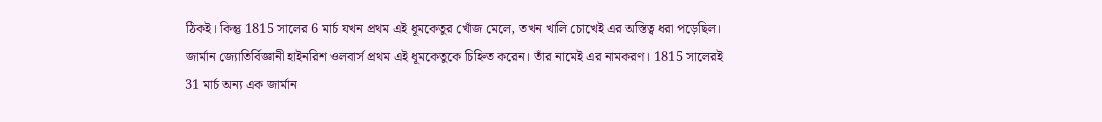ঠিকই। কিন্তু 1815 সালের 6 মার্চ যখন প্রথম এই ধূমকেতুর খোঁজ মেলে, তখন খালি চোখেই এর অস্তিত্ব ধরা পড়েছিল। জার্মান জ্যোতির্বিজ্ঞানী হাইনরিশ ওলবার্স প্রথম এই ধূমকেতুকে চিহ্নিত করেন। তাঁর নামেই এর নামকরণ। 1815 সালেরই 31 মার্চ অন্য এক জার্মান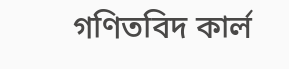গণিতবিদ কার্ল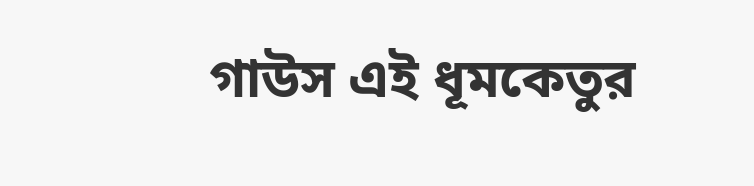গাউস এই ধূমকেতুর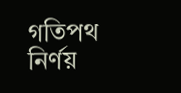গতিপথ নির্ণয়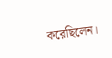করেছিলেন।